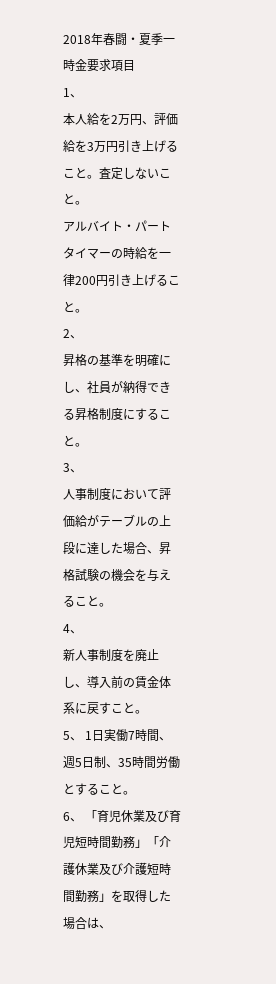2018年春闘・夏季一時金要求項目
1、
本人給を2万円、評価給を3万円引き上げること。査定しないこと。
アルバイト・パートタイマーの時給を一律200円引き上げること。
2、
昇格の基準を明確にし、社員が納得できる昇格制度にすること。
3、
人事制度において評価給がテーブルの上段に達した場合、昇格試験の機会を与えること。
4、
新人事制度を廃止し、導入前の賃金体系に戻すこと。
5、 1日実働7時間、週5日制、35時間労働とすること。
6、 「育児休業及び育児短時間勤務」「介護休業及び介護短時間勤務」を取得した場合は、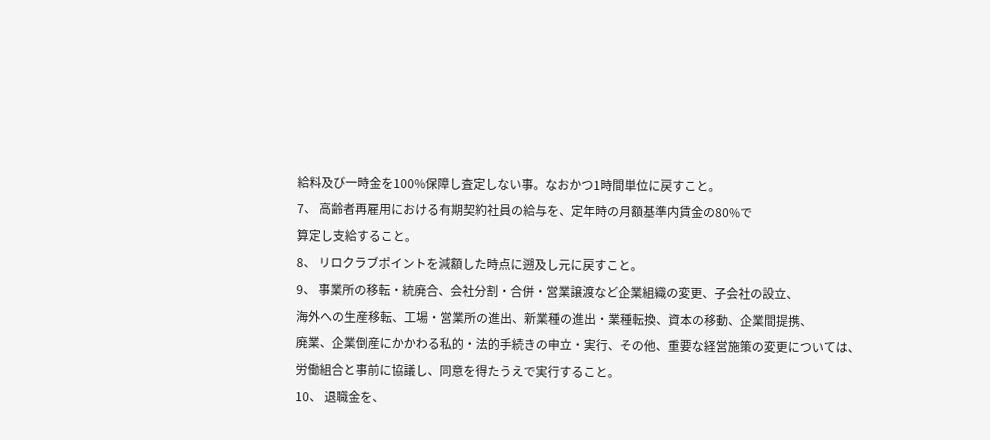給料及び一時金を100%保障し査定しない事。なおかつ1時間単位に戻すこと。
7、 高齢者再雇用における有期契約社員の給与を、定年時の月額基準内賃金の80%で
算定し支給すること。
8、 リロクラブポイントを減額した時点に遡及し元に戻すこと。
9、 事業所の移転・統廃合、会社分割・合併・営業譲渡など企業組織の変更、子会社の設立、
海外への生産移転、工場・営業所の進出、新業種の進出・業種転換、資本の移動、企業間提携、
廃業、企業倒産にかかわる私的・法的手続きの申立・実行、その他、重要な経営施策の変更については、
労働組合と事前に協議し、同意を得たうえで実行すること。
10、 退職金を、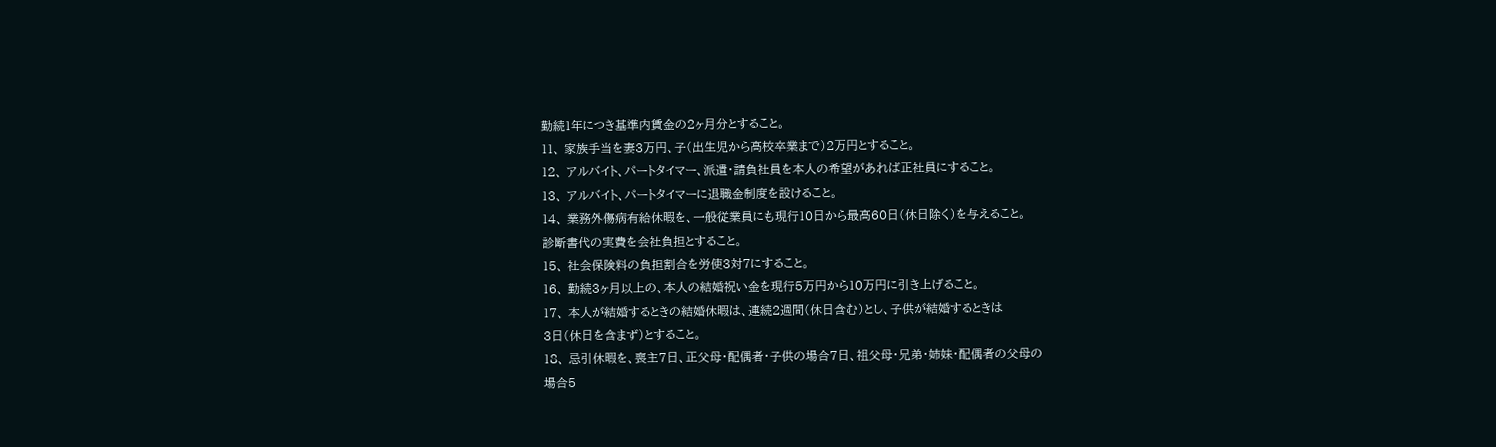勤続1年につき基準内賃金の2ヶ月分とすること。
11、 家族手当を妻3万円、子(出生児から高校卒業まで)2万円とすること。
12、 アルバイト、パートタイマー、派遣・請負社員を本人の希望があれば正社員にすること。
13、 アルバイト、パートタイマーに退職金制度を設けること。
14、 業務外傷病有給休暇を、一般従業員にも現行10日から最高60日(休日除く)を与えること。
診断書代の実費を会社負担とすること。
15、 社会保険料の負担割合を労使3対7にすること。
16、 勤続3ヶ月以上の、本人の結婚祝い金を現行5万円から10万円に引き上げること。
17、 本人が結婚するときの結婚休暇は、連続2週間(休日含む)とし、子供が結婚するときは
3日(休日を含まず)とすること。
18、 忌引休暇を、喪主7日、正父母・配偶者・子供の場合7日、祖父母・兄弟・姉妹・配偶者の父母の
場合5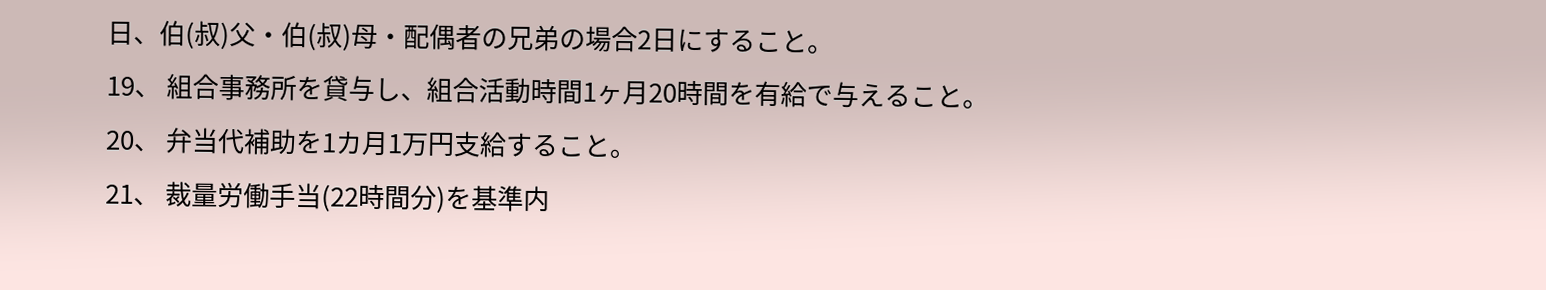日、伯(叔)父・伯(叔)母・配偶者の兄弟の場合2日にすること。
19、 組合事務所を貸与し、組合活動時間1ヶ月20時間を有給で与えること。
20、 弁当代補助を1カ月1万円支給すること。
21、 裁量労働手当(22時間分)を基準内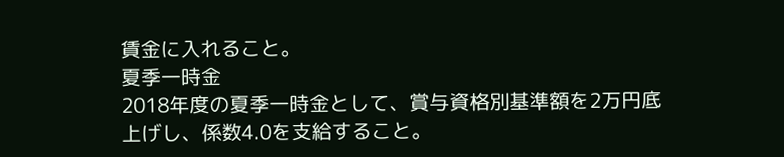賃金に入れること。
夏季一時金
2018年度の夏季一時金として、賞与資格別基準額を2万円底上げし、係数4.0を支給すること。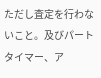ただし査定を行わないこと。及びパートタイマー、ア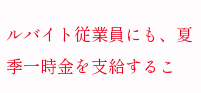ルバイト従業員にも、夏季一時金を支給するこ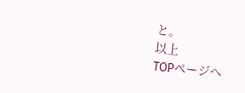と。
以上
TOPページへ